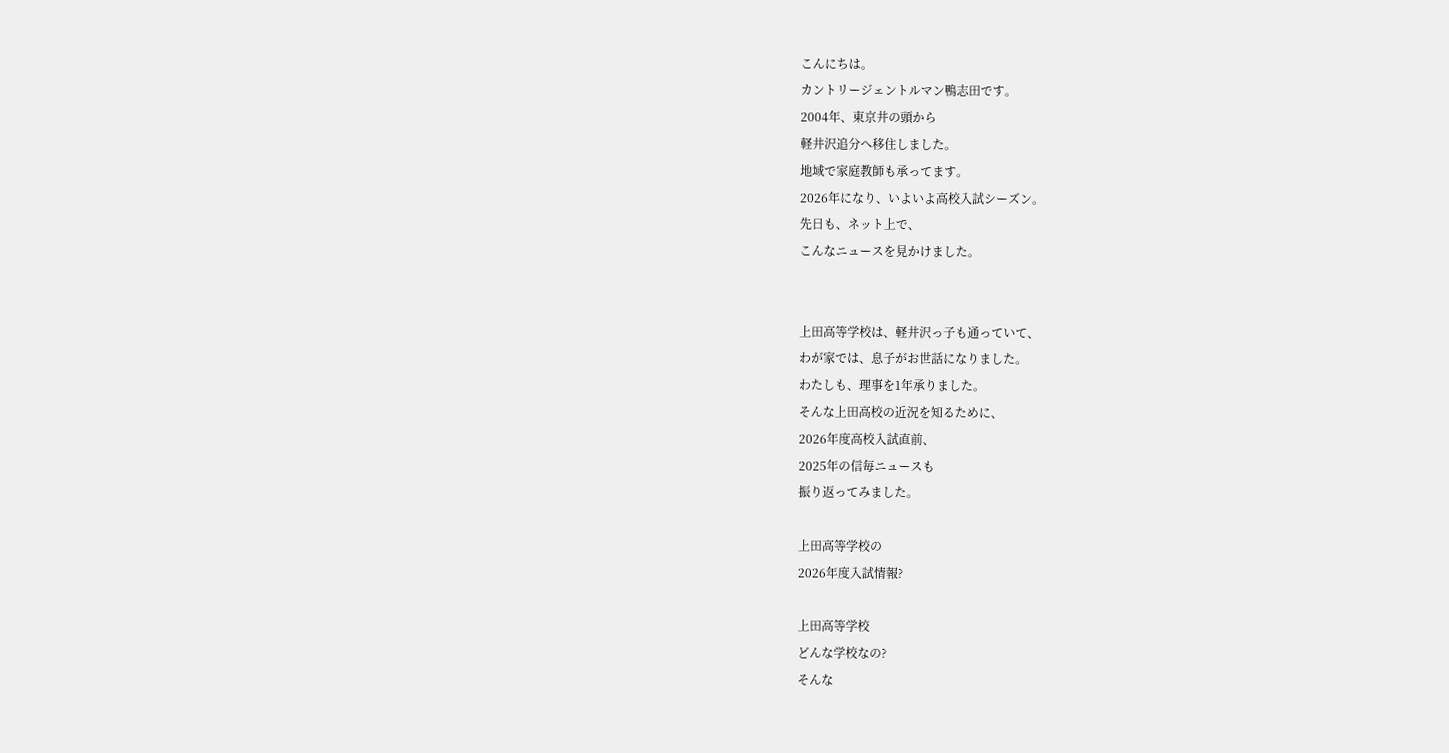こんにちは。
カントリージェントルマン鴨志田です。
2004年、東京井の頭から
軽井沢追分へ移住しました。
地域で家庭教師も承ってます。
2026年になり、いよいよ高校入試シーズン。
先日も、ネット上で、
こんなニュースを見かけました。


上田高等学校は、軽井沢っ子も通っていて、
わが家では、息子がお世話になりました。
わたしも、理事を1年承りました。
そんな上田高校の近況を知るために、
2026年度高校入試直前、
2025年の信毎ニュースも
振り返ってみました。

上田高等学校の
2026年度入試情報?

上田高等学校
どんな学校なの?
そんな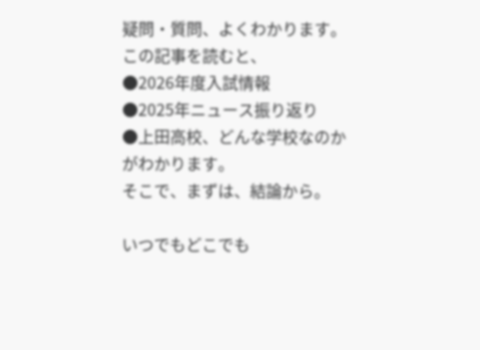疑問・質問、よくわかります。
この記事を読むと、
●2026年度入試情報
●2025年ニュース振り返り
●上田高校、どんな学校なのか
がわかります。
そこで、まずは、結論から。

いつでもどこでも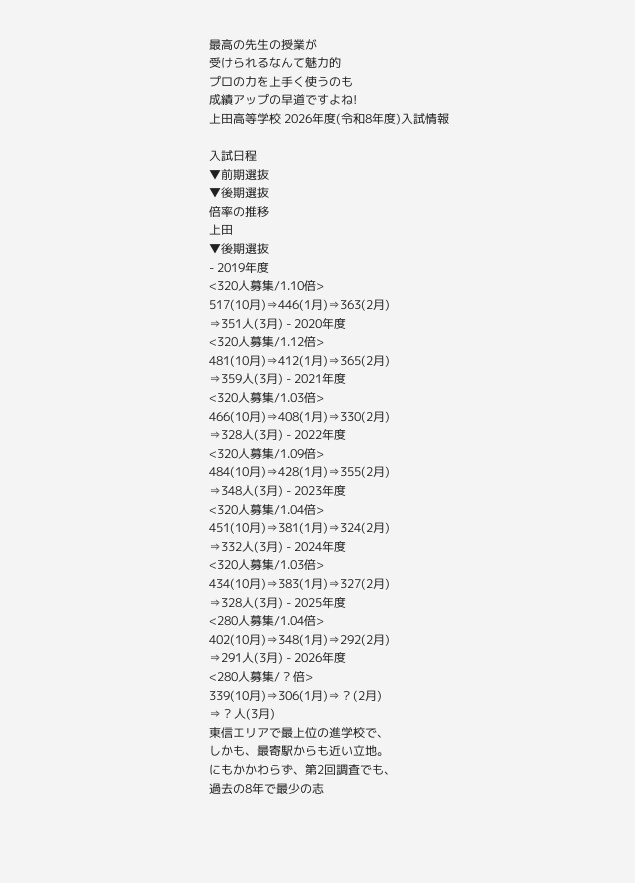最高の先生の授業が
受けられるなんて魅力的
プロの力を上手く使うのも
成績アップの早道ですよね!
上田高等学校 2026年度(令和8年度)入試情報

入試日程
▼前期選抜
▼後期選抜
倍率の推移
上田
▼後期選抜
- 2019年度
<320人募集/1.10倍>
517(10月)⇒446(1月)⇒363(2月)
⇒351人(3月) - 2020年度
<320人募集/1.12倍>
481(10月)⇒412(1月)⇒365(2月)
⇒359人(3月) - 2021年度
<320人募集/1.03倍>
466(10月)⇒408(1月)⇒330(2月)
⇒328人(3月) - 2022年度
<320人募集/1.09倍>
484(10月)⇒428(1月)⇒355(2月)
⇒348人(3月) - 2023年度
<320人募集/1.04倍>
451(10月)⇒381(1月)⇒324(2月)
⇒332人(3月) - 2024年度
<320人募集/1.03倍>
434(10月)⇒383(1月)⇒327(2月)
⇒328人(3月) - 2025年度
<280人募集/1.04倍>
402(10月)⇒348(1月)⇒292(2月)
⇒291人(3月) - 2026年度
<280人募集/ ? 倍>
339(10月)⇒306(1月)⇒ ? (2月)
⇒ ? 人(3月)
東信エリアで最上位の進学校で、
しかも、最寄駅からも近い立地。
にもかかわらず、第2回調査でも、
過去の8年で最少の志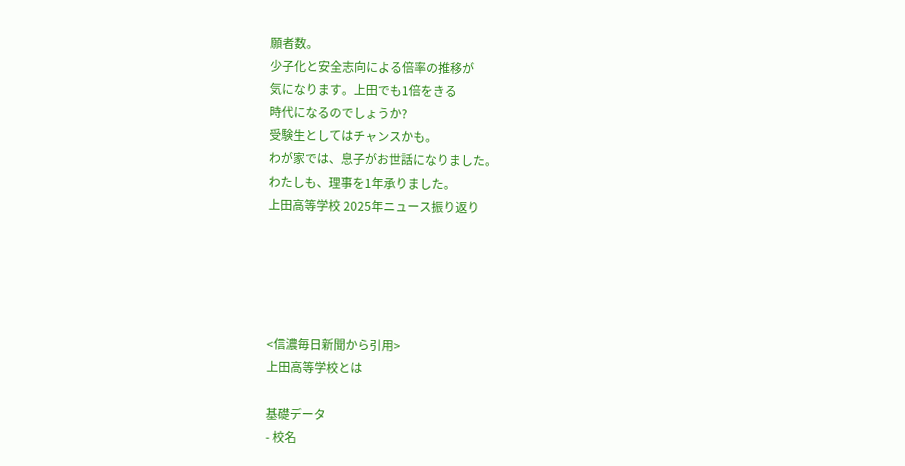願者数。
少子化と安全志向による倍率の推移が
気になります。上田でも1倍をきる
時代になるのでしょうか?
受験生としてはチャンスかも。
わが家では、息子がお世話になりました。
わたしも、理事を1年承りました。
上田高等学校 2025年ニュース振り返り





<信濃毎日新聞から引用>
上田高等学校とは

基礎データ
- 校名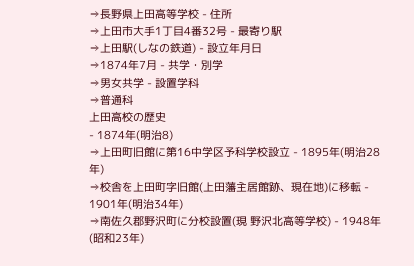⇒長野県上田高等学校 - 住所
⇒上田市大手1丁目4番32号 - 最寄り駅
⇒上田駅(しなの鉄道) - 設立年月日
⇒1874年7月 - 共学・別学
⇒男女共学 - 設置学科
⇒普通科
上田高校の歴史
- 1874年(明治8)
⇒上田町旧館に第16中学区予科学校設立 - 1895年(明治28年)
⇒校舎を上田町字旧館(上田藩主居館跡、現在地)に移転 - 1901年(明治34年)
⇒南佐久郡野沢町に分校設置(現 野沢北高等学校) - 1948年(昭和23年)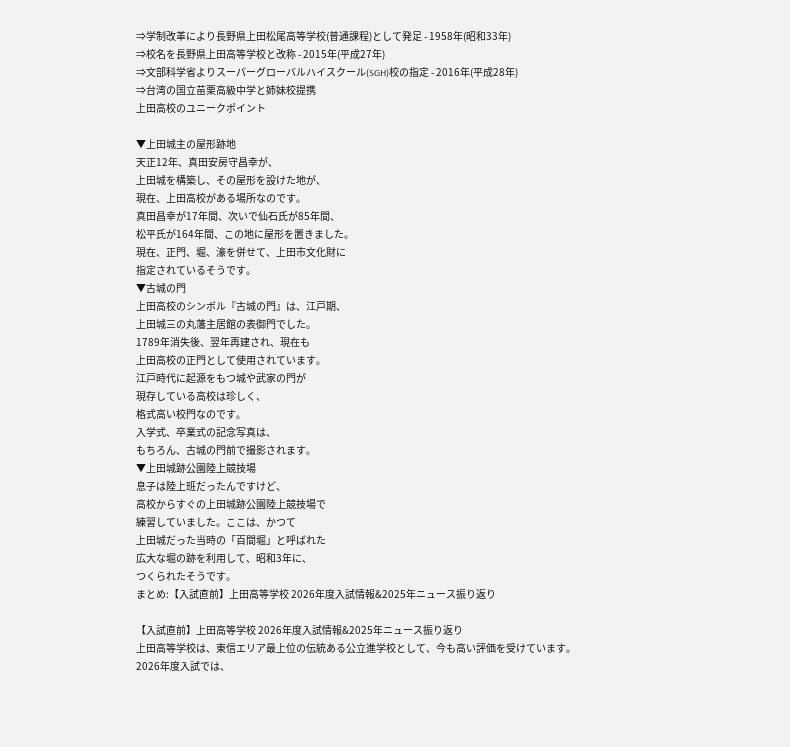⇒学制改革により長野県上田松尾高等学校(普通課程)として発足 - 1958年(昭和33年)
⇒校名を長野県上田高等学校と改称 - 2015年(平成27年)
⇒文部科学省よりスーパーグローバルハイスクール(SGH)校の指定 - 2016年(平成28年)
⇒台湾の国立苗栗高級中学と姉妹校提携
上田高校のユニークポイント

▼上田城主の屋形跡地
天正12年、真田安房守昌幸が、
上田城を構築し、その屋形を設けた地が、
現在、上田高校がある場所なのです。
真田昌幸が17年間、次いで仙石氏が85年間、
松平氏が164年間、この地に屋形を置きました。
現在、正門、堀、濠を併せて、上田市文化財に
指定されているそうです。
▼古城の門
上田高校のシンボル『古城の門』は、江戸期、
上田城三の丸藩主居館の表御門でした。
1789年消失後、翌年再建され、現在も
上田高校の正門として使用されています。
江戸時代に起源をもつ城や武家の門が
現存している高校は珍しく、
格式高い校門なのです。
入学式、卒業式の記念写真は、
もちろん、古城の門前で撮影されます。
▼上田城跡公園陸上競技場
息子は陸上班だったんですけど、
高校からすぐの上田城跡公園陸上競技場で
練習していました。ここは、かつて
上田城だった当時の「百間堀」と呼ばれた
広大な堀の跡を利用して、昭和3年に、
つくられたそうです。
まとめ:【入試直前】上田高等学校 2026年度入試情報&2025年ニュース振り返り

【入試直前】上田高等学校 2026年度入試情報&2025年ニュース振り返り
上田高等学校は、東信エリア最上位の伝統ある公立進学校として、今も高い評価を受けています。
2026年度入試では、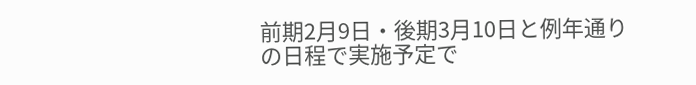前期2月9日・後期3月10日と例年通りの日程で実施予定で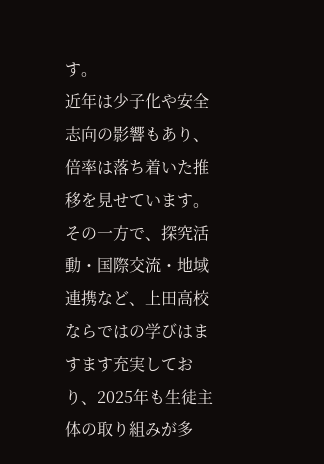す。
近年は少子化や安全志向の影響もあり、倍率は落ち着いた推移を見せています。その一方で、探究活動・国際交流・地域連携など、上田高校ならではの学びはますます充実しており、2025年も生徒主体の取り組みが多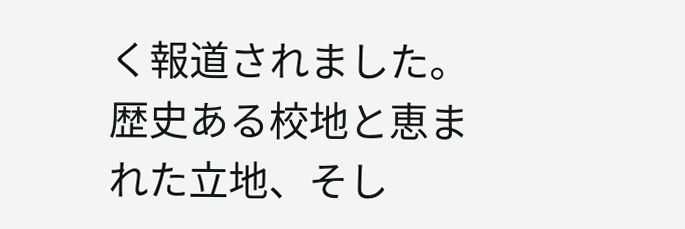く報道されました。
歴史ある校地と恵まれた立地、そし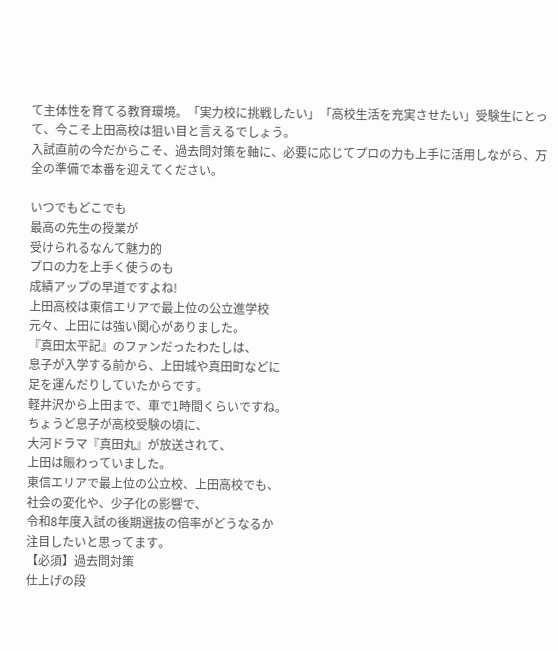て主体性を育てる教育環境。「実力校に挑戦したい」「高校生活を充実させたい」受験生にとって、今こそ上田高校は狙い目と言えるでしょう。
入試直前の今だからこそ、過去問対策を軸に、必要に応じてプロの力も上手に活用しながら、万全の準備で本番を迎えてください。

いつでもどこでも
最高の先生の授業が
受けられるなんて魅力的
プロの力を上手く使うのも
成績アップの早道ですよね!
上田高校は東信エリアで最上位の公立進学校
元々、上田には強い関心がありました。
『真田太平記』のファンだったわたしは、
息子が入学する前から、上田城や真田町などに
足を運んだりしていたからです。
軽井沢から上田まで、車で1時間くらいですね。
ちょうど息子が高校受験の頃に、
大河ドラマ『真田丸』が放送されて、
上田は賑わっていました。
東信エリアで最上位の公立校、上田高校でも、
社会の変化や、少子化の影響で、
令和8年度入試の後期選抜の倍率がどうなるか
注目したいと思ってます。
【必須】過去問対策
仕上げの段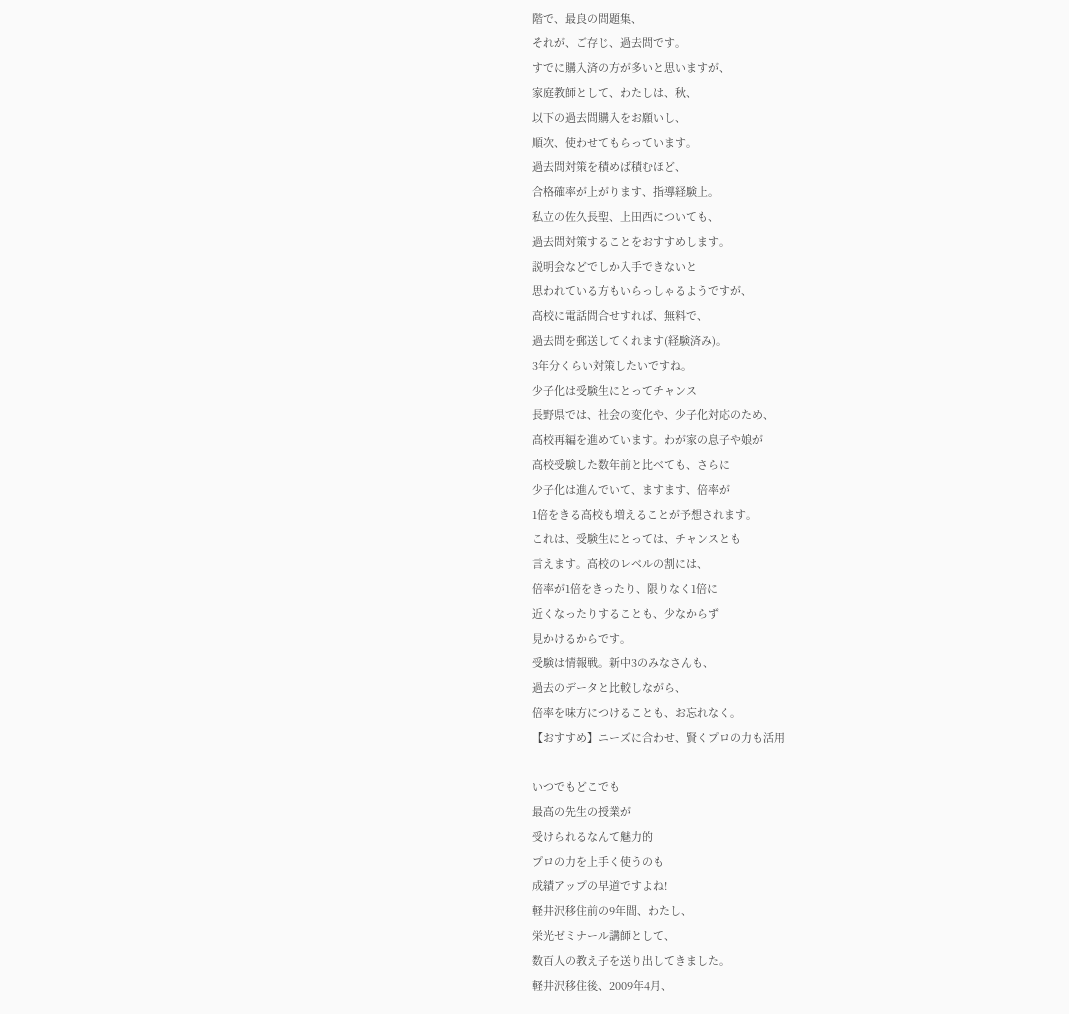階で、最良の問題集、
それが、ご存じ、過去問です。
すでに購入済の方が多いと思いますが、
家庭教師として、わたしは、秋、
以下の過去問購入をお願いし、
順次、使わせてもらっています。
過去問対策を積めば積むほど、
合格確率が上がります、指導経験上。
私立の佐久長聖、上田西についても、
過去問対策することをおすすめします。
説明会などでしか入手できないと
思われている方もいらっしゃるようですが、
高校に電話問合せすれば、無料で、
過去問を郵送してくれます(経験済み)。
3年分くらい対策したいですね。
少子化は受験生にとってチャンス
長野県では、社会の変化や、少子化対応のため、
高校再編を進めています。わが家の息子や娘が
高校受験した数年前と比べても、さらに
少子化は進んでいて、ますます、倍率が
1倍をきる高校も増えることが予想されます。
これは、受験生にとっては、チャンスとも
言えます。高校のレベルの割には、
倍率が1倍をきったり、限りなく1倍に
近くなったりすることも、少なからず
見かけるからです。
受験は情報戦。新中3のみなさんも、
過去のデータと比較しながら、
倍率を味方につけることも、お忘れなく。
【おすすめ】ニーズに合わせ、賢くプロの力も活用

いつでもどこでも
最高の先生の授業が
受けられるなんて魅力的
プロの力を上手く使うのも
成績アップの早道ですよね!
軽井沢移住前の9年間、わたし、
栄光ゼミナール講師として、
数百人の教え子を送り出してきました。
軽井沢移住後、2009年4月、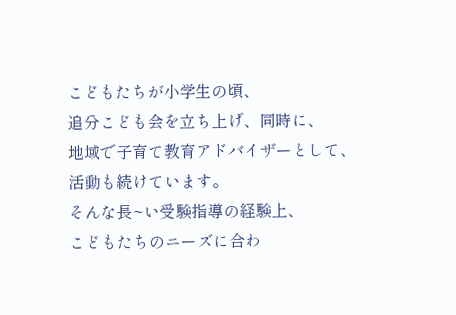こどもたちが小学生の頃、
追分こども会を立ち上げ、同時に、
地域で子育て教育アドバイザーとして、
活動も続けています。
そんな長~い受験指導の経験上、
こどもたちのニーズに合わ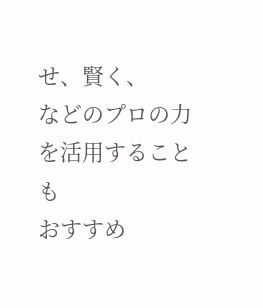せ、賢く、
などのプロの力を活用することも
おすすめ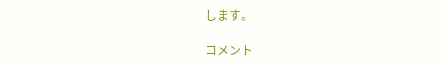します。

コメント